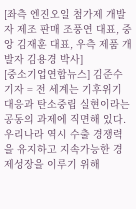[좌측 엔진오일 첨가제 개발자 제조 판매 조풍연 대표, 중앙 김재훈 대표, 우측 제품 개발자 김용경 박사]
[중소기업연합뉴스] 김준수 기자 = 전 세계는 기후위기 대응과 탄소중립 실현이라는 공동의 과제에 직면해 있다. 우리나라 역시 수출 경쟁력을 유지하고 지속가능한 경제성장을 이루기 위해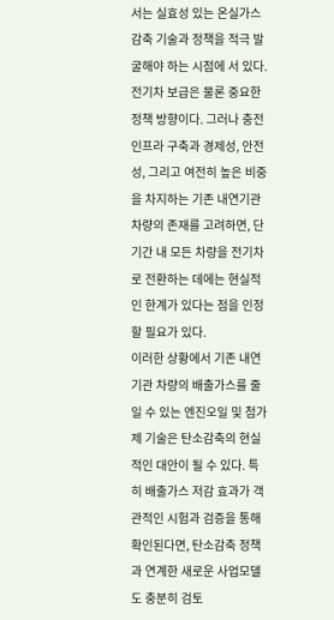서는 실효성 있는 온실가스 감축 기술과 정책을 적극 발굴해야 하는 시점에 서 있다.
전기차 보급은 물론 중요한 정책 방향이다. 그러나 충전 인프라 구축과 경제성, 안전성, 그리고 여전히 높은 비중을 차지하는 기존 내연기관 차량의 존재를 고려하면, 단기간 내 모든 차량을 전기차로 전환하는 데에는 현실적인 한계가 있다는 점을 인정할 필요가 있다.
이러한 상황에서 기존 내연기관 차량의 배출가스를 줄일 수 있는 엔진오일 및 첨가제 기술은 탄소감축의 현실적인 대안이 될 수 있다. 특히 배출가스 저감 효과가 객관적인 시험과 검증을 통해 확인된다면, 탄소감축 정책과 연계한 새로운 사업모델도 충분히 검토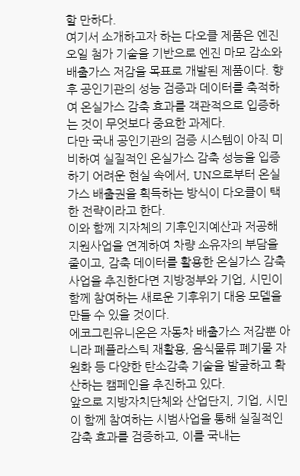할 만하다.
여기서 소개하고자 하는 다오클 제품은 엔진오일 첨가 기술을 기반으로 엔진 마모 감소와 배출가스 저감을 목표로 개발된 제품이다. 향후 공인기관의 성능 검증과 데이터를 축적하여 온실가스 감축 효과를 객관적으로 입증하는 것이 무엇보다 중요한 과제다.
다만 국내 공인기관의 검증 시스템이 아직 미비하여 실질적인 온실가스 감축 성능을 입증하기 어려운 현실 속에서, UN으로부터 온실가스 배출권을 획득하는 방식이 다오클이 택한 전략이라고 한다.
이와 함께 지자체의 기후인지예산과 저공해 지원사업을 연계하여 차량 소유자의 부담을 줄이고, 감축 데이터를 활용한 온실가스 감축사업을 추진한다면 지방정부와 기업, 시민이 함께 참여하는 새로운 기후위기 대응 모델을 만들 수 있을 것이다.
에코그린유니온은 자동차 배출가스 저감뿐 아니라 폐플라스틱 재활용, 음식물류 폐기물 자원화 등 다양한 탄소감축 기술을 발굴하고 확산하는 캠페인을 추진하고 있다.
앞으로 지방자치단체와 산업단지, 기업, 시민이 함께 참여하는 시범사업을 통해 실질적인 감축 효과를 검증하고, 이를 국내는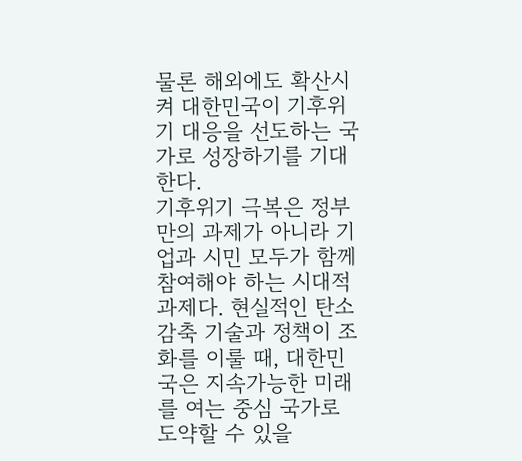물론 해외에도 확산시켜 대한민국이 기후위기 대응을 선도하는 국가로 성장하기를 기대한다.
기후위기 극복은 정부만의 과제가 아니라 기업과 시민 모두가 함께 참여해야 하는 시대적 과제다. 현실적인 탄소감축 기술과 정책이 조화를 이룰 때, 대한민국은 지속가능한 미래를 여는 중심 국가로 도약할 수 있을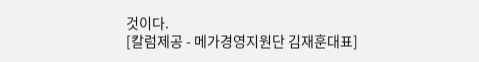것이다.
[칼럼제공 - 메가경영지원단 김재훈대표]